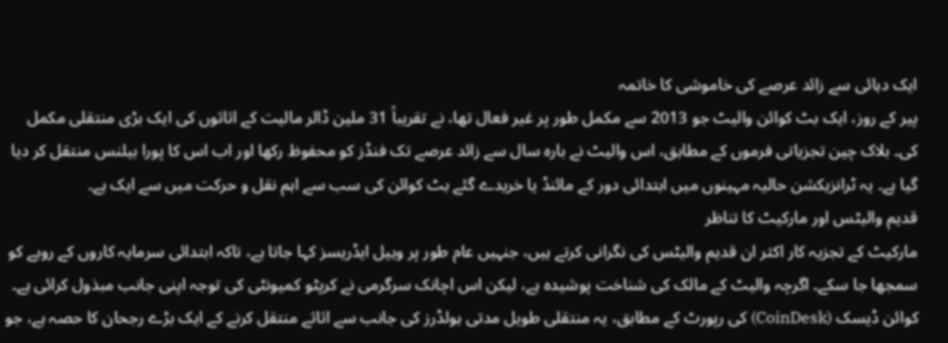ایک دہائی سے زائد عرصے کی خاموشی کا خاتمہ
پیر کے روز، ایک بٹ کوائن والیٹ جو 2013 سے مکمل طور پر غیر فعال تھا، نے تقریباً 31 ملین ڈالر مالیت کے اثاثوں کی ایک بڑی منتقلی مکمل کی۔ بلاک چین تجزیاتی فرموں کے مطابق، اس والیٹ نے بارہ سال سے زائد عرصے تک فنڈز کو محفوظ رکھا اور اب اس کا پورا بیلنس منتقل کر دیا گیا ہے۔ یہ ٹرانزیکشن حالیہ مہینوں میں ابتدائی دور کے مائنڈ یا خریدے گئے بٹ کوائن کی سب سے اہم نقل و حرکت میں سے ایک ہے۔
قدیم والیٹس اور مارکیٹ کا تناظر
مارکیٹ کے تجزیہ کار اکثر ان قدیم والیٹس کی نگرانی کرتے ہیں، جنہیں عام طور پر وہیل ایڈریسز کہا جاتا ہے، تاکہ ابتدائی سرمایہ کاروں کے رویے کو سمجھا جا سکے۔ اگرچہ والیٹ کے مالک کی شناخت پوشیدہ ہے، لیکن اس اچانک سرگرمی نے کرپٹو کمیونٹی کی توجہ اپنی جانب مبذول کرائی ہے۔ کوائن ڈیسک (CoinDesk) کی رپورٹ کے مطابق، یہ منتقلی طویل مدتی ہولڈرز کی جانب سے اثاثے منتقل کرنے کے ایک بڑے رجحان کا حصہ ہے، جو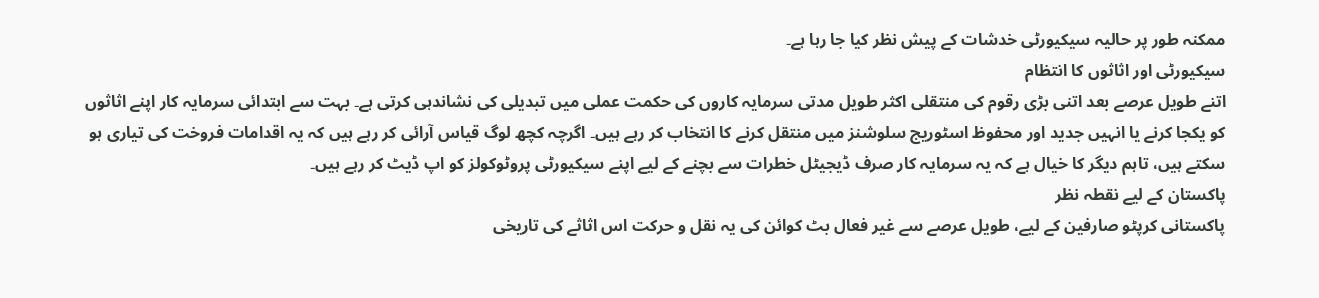ممکنہ طور پر حالیہ سیکیورٹی خدشات کے پیش نظر کیا جا رہا ہے۔
سیکیورٹی اور اثاثوں کا انتظام
اتنے طویل عرصے بعد اتنی بڑی رقوم کی منتقلی اکثر طویل مدتی سرمایہ کاروں کی حکمت عملی میں تبدیلی کی نشاندہی کرتی ہے۔ بہت سے ابتدائی سرمایہ کار اپنے اثاثوں کو یکجا کرنے یا انہیں جدید اور محفوظ اسٹوریج سلوشنز میں منتقل کرنے کا انتخاب کر رہے ہیں۔ اگرچہ کچھ لوگ قیاس آرائی کر رہے ہیں کہ یہ اقدامات فروخت کی تیاری ہو سکتے ہیں، تاہم دیگر کا خیال ہے کہ یہ سرمایہ کار صرف ڈیجیٹل خطرات سے بچنے کے لیے اپنے سیکیورٹی پروٹوکولز کو اپ ڈیٹ کر رہے ہیں۔
پاکستان کے لیے نقطہ نظر
پاکستانی کرپٹو صارفین کے لیے، طویل عرصے سے غیر فعال بٹ کوائن کی یہ نقل و حرکت اس اثاثے کی تاریخی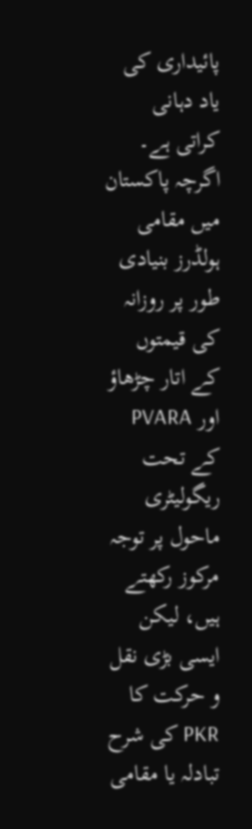پائیداری کی یاد دہانی کراتی ہے۔ اگرچہ پاکستان میں مقامی ہولڈرز بنیادی طور پر روزانہ کی قیمتوں کے اتار چڑھاؤ اور PVARA کے تحت ریگولیٹری ماحول پر توجہ مرکوز رکھتے ہیں، لیکن ایسی بڑی نقل و حرکت کا PKR کی شرح تبادلہ یا مقامی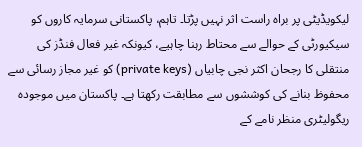لیکویڈیٹی پر براہ راست اثر نہیں پڑتا۔ تاہم، پاکستانی سرمایہ کاروں کو سیکیورٹی کے حوالے سے محتاط رہنا چاہیے، کیونکہ غیر فعال فنڈز کی منتقلی کا رجحان اکثر نجی چابیاں (private keys) کو غیر مجاز رسائی سے محفوظ بنانے کی کوششوں سے مطابقت رکھتا ہے۔ پاکستان میں موجودہ ریگولیٹری منظر نامے کے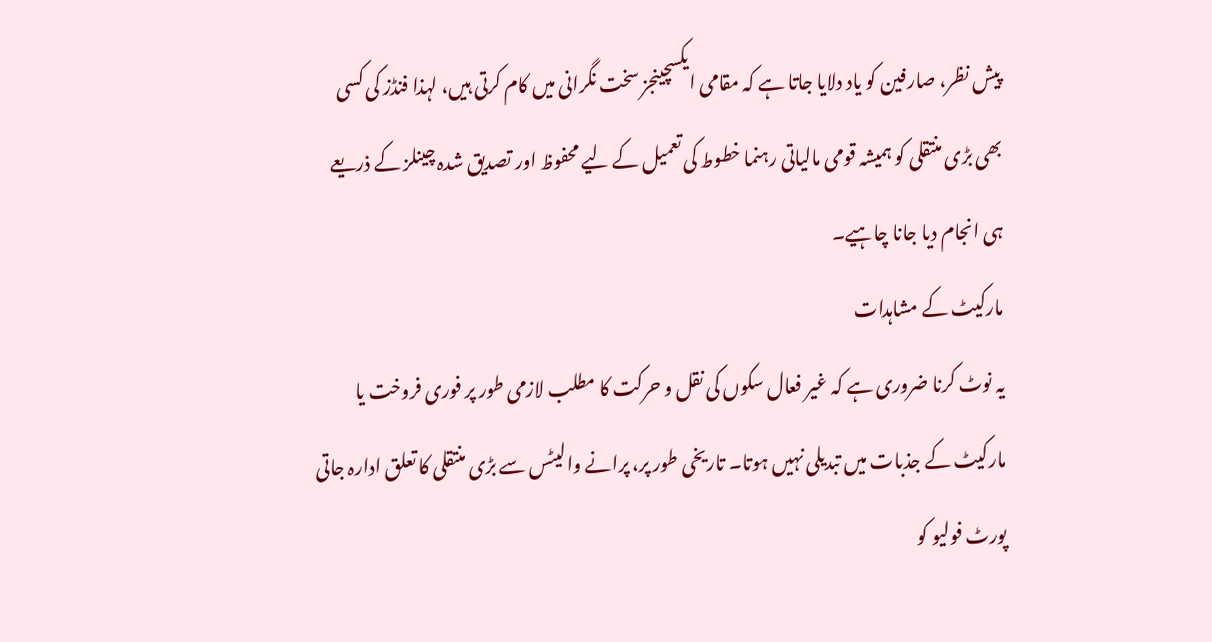پیش نظر، صارفین کو یاد دلایا جاتا ہے کہ مقامی ایکسچینجز سخت نگرانی میں کام کرتی ہیں، لہذا فنڈز کی کسی بھی بڑی منتقلی کو ہمیشہ قومی مالیاتی رہنما خطوط کی تعمیل کے لیے محفوظ اور تصدیق شدہ چینلز کے ذریعے ہی انجام دیا جانا چاہیے۔
مارکیٹ کے مشاہدات
یہ نوٹ کرنا ضروری ہے کہ غیر فعال سکوں کی نقل و حرکت کا مطلب لازمی طور پر فوری فروخت یا مارکیٹ کے جذبات میں تبدیلی نہیں ہوتا۔ تاریخی طور پر، پرانے والیٹس سے بڑی منتقلی کا تعلق ادارہ جاتی پورٹ فولیو کو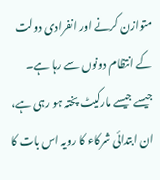متوازن کرنے اور انفرادی دولت کے انتظام دونوں سے رہا ہے۔ جیسے جیسے مارکیٹ پختہ ہو رہی ہے، ان ابتدائی شرکاء کا رویہ اس بات کا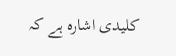کلیدی اشارہ ہے کہ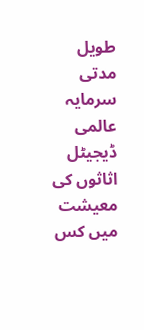طویل مدتی سرمایہ عالمی ڈیجیٹل اثاثوں کی معیشت میں کس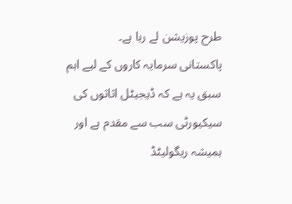طرح پوزیشن لے رہا ہے۔
پاکستانی سرمایہ کاروں کے لیے اہم سبق یہ ہے کہ ڈیجیٹل اثاثوں کی سیکیورٹی سب سے مقدم ہے اور ہمیشہ ریگولیٹڈ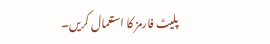پلیٹ فارمز کا استعمال کریں۔